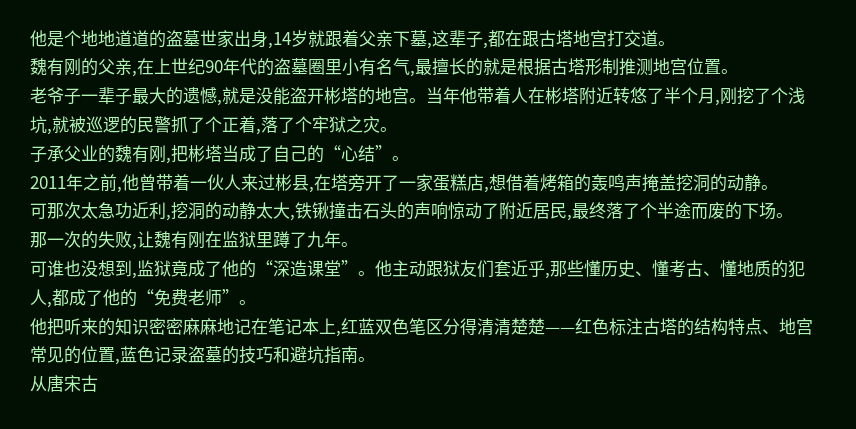他是个地地道道的盗墓世家出身,14岁就跟着父亲下墓,这辈子,都在跟古塔地宫打交道。
魏有刚的父亲,在上世纪90年代的盗墓圈里小有名气,最擅长的就是根据古塔形制推测地宫位置。
老爷子一辈子最大的遗憾,就是没能盗开彬塔的地宫。当年他带着人在彬塔附近转悠了半个月,刚挖了个浅坑,就被巡逻的民警抓了个正着,落了个牢狱之灾。
子承父业的魏有刚,把彬塔当成了自己的“心结”。
2011年之前,他曾带着一伙人来过彬县,在塔旁开了一家蛋糕店,想借着烤箱的轰鸣声掩盖挖洞的动静。
可那次太急功近利,挖洞的动静太大,铁锹撞击石头的声响惊动了附近居民,最终落了个半途而废的下场。
那一次的失败,让魏有刚在监狱里蹲了九年。
可谁也没想到,监狱竟成了他的“深造课堂”。他主动跟狱友们套近乎,那些懂历史、懂考古、懂地质的犯人,都成了他的“免费老师”。
他把听来的知识密密麻麻地记在笔记本上,红蓝双色笔区分得清清楚楚——红色标注古塔的结构特点、地宫常见的位置,蓝色记录盗墓的技巧和避坑指南。
从唐宋古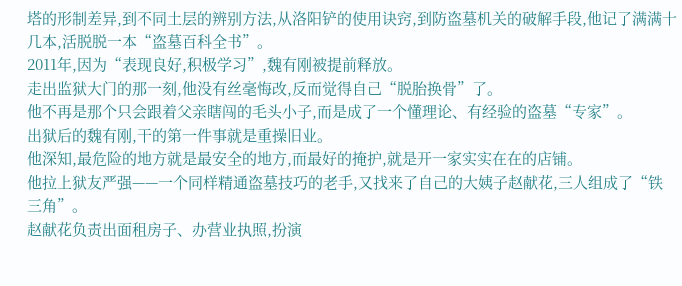塔的形制差异,到不同土层的辨别方法,从洛阳铲的使用诀窍,到防盗墓机关的破解手段,他记了满满十几本,活脱脱一本“盗墓百科全书”。
2011年,因为“表现良好,积极学习”,魏有刚被提前释放。
走出监狱大门的那一刻,他没有丝毫悔改,反而觉得自己“脱胎换骨”了。
他不再是那个只会跟着父亲瞎闯的毛头小子,而是成了一个懂理论、有经验的盗墓“专家”。
出狱后的魏有刚,干的第一件事就是重操旧业。
他深知,最危险的地方就是最安全的地方,而最好的掩护,就是开一家实实在在的店铺。
他拉上狱友严强——一个同样精通盗墓技巧的老手,又找来了自己的大姨子赵献花,三人组成了“铁三角”。
赵献花负责出面租房子、办营业执照,扮演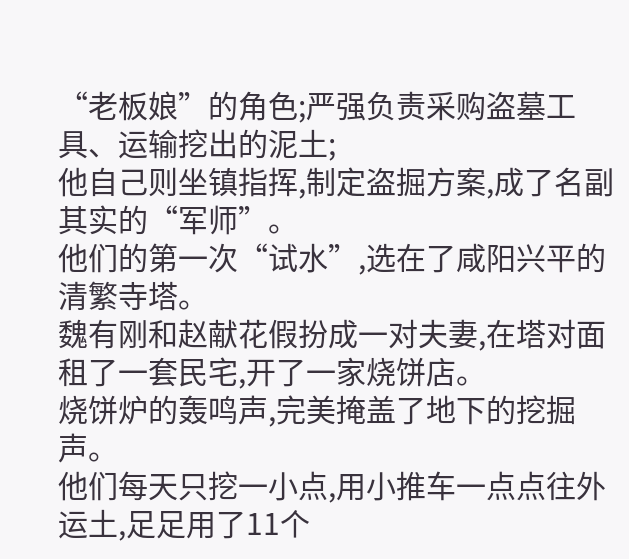“老板娘”的角色;严强负责采购盗墓工具、运输挖出的泥土;
他自己则坐镇指挥,制定盗掘方案,成了名副其实的“军师”。
他们的第一次“试水”,选在了咸阳兴平的清繁寺塔。
魏有刚和赵献花假扮成一对夫妻,在塔对面租了一套民宅,开了一家烧饼店。
烧饼炉的轰鸣声,完美掩盖了地下的挖掘声。
他们每天只挖一小点,用小推车一点点往外运土,足足用了11个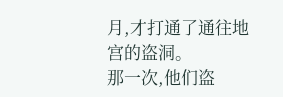月,才打通了通往地宫的盗洞。
那一次,他们盗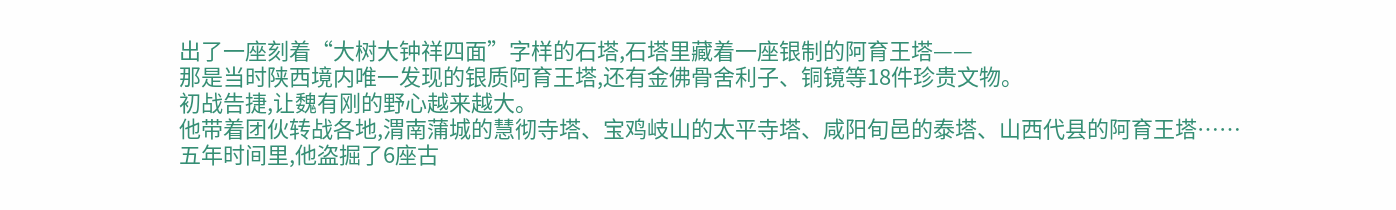出了一座刻着“大树大钟祥四面”字样的石塔,石塔里藏着一座银制的阿育王塔——
那是当时陕西境内唯一发现的银质阿育王塔,还有金佛骨舍利子、铜镜等18件珍贵文物。
初战告捷,让魏有刚的野心越来越大。
他带着团伙转战各地,渭南蒲城的慧彻寺塔、宝鸡岐山的太平寺塔、咸阳旬邑的泰塔、山西代县的阿育王塔……
五年时间里,他盗掘了6座古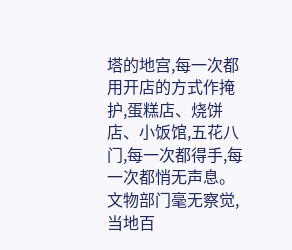塔的地宫,每一次都用开店的方式作掩护,蛋糕店、烧饼店、小饭馆,五花八门,每一次都得手,每一次都悄无声息。
文物部门毫无察觉,当地百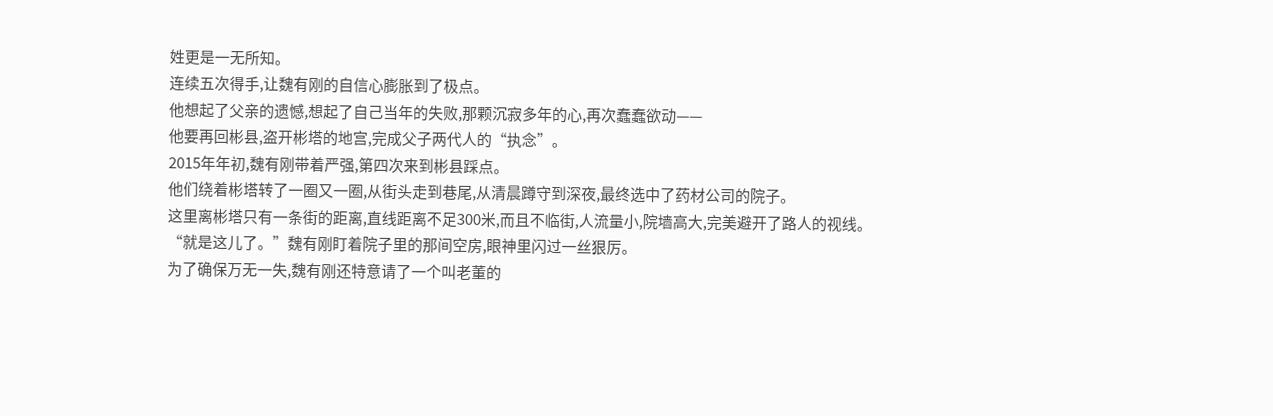姓更是一无所知。
连续五次得手,让魏有刚的自信心膨胀到了极点。
他想起了父亲的遗憾,想起了自己当年的失败,那颗沉寂多年的心,再次蠢蠢欲动——
他要再回彬县,盗开彬塔的地宫,完成父子两代人的“执念”。
2015年年初,魏有刚带着严强,第四次来到彬县踩点。
他们绕着彬塔转了一圈又一圈,从街头走到巷尾,从清晨蹲守到深夜,最终选中了药材公司的院子。
这里离彬塔只有一条街的距离,直线距离不足300米,而且不临街,人流量小,院墙高大,完美避开了路人的视线。
“就是这儿了。”魏有刚盯着院子里的那间空房,眼神里闪过一丝狠厉。
为了确保万无一失,魏有刚还特意请了一个叫老董的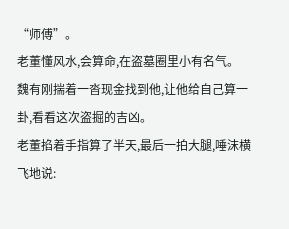“师傅”。
老董懂风水,会算命,在盗墓圈里小有名气。
魏有刚揣着一沓现金找到他,让他给自己算一卦,看看这次盗掘的吉凶。
老董掐着手指算了半天,最后一拍大腿,唾沫横飞地说: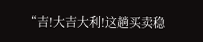“吉!大吉大利!这趟买卖稳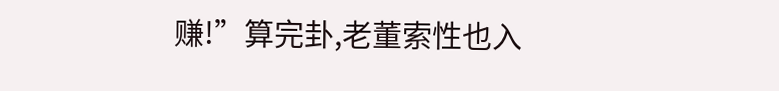赚!”算完卦,老董索性也入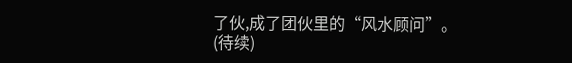了伙,成了团伙里的“风水顾问”。
(待续)